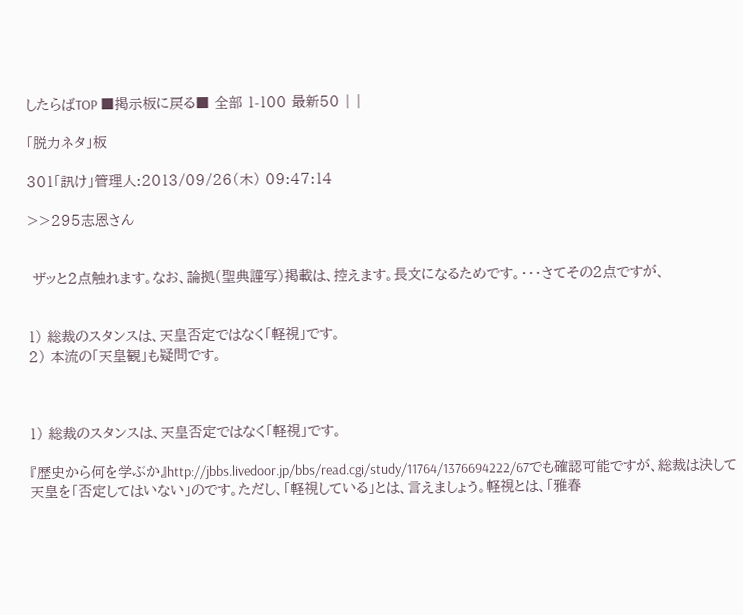したらばTOP ■掲示板に戻る■ 全部 1-100 最新50 | |

「脱力ネタ」板

301「訊け」管理人:2013/09/26(木) 09:47:14

>>295志恩さん


 ザッと2点触れます。なお、論拠(聖典謹写)掲載は、控えます。長文になるためです。・・・さてその2点ですが、


1) 総裁のスタンスは、天皇否定ではなく「軽視」です。
2) 本流の「天皇観」も疑問です。



1) 総裁のスタンスは、天皇否定ではなく「軽視」です。

『歴史から何を学ぶか』http://jbbs.livedoor.jp/bbs/read.cgi/study/11764/1376694222/67でも確認可能ですが、総裁は決して天皇を「否定してはいない」のです。ただし、「軽視している」とは、言えましょう。軽視とは、「雅春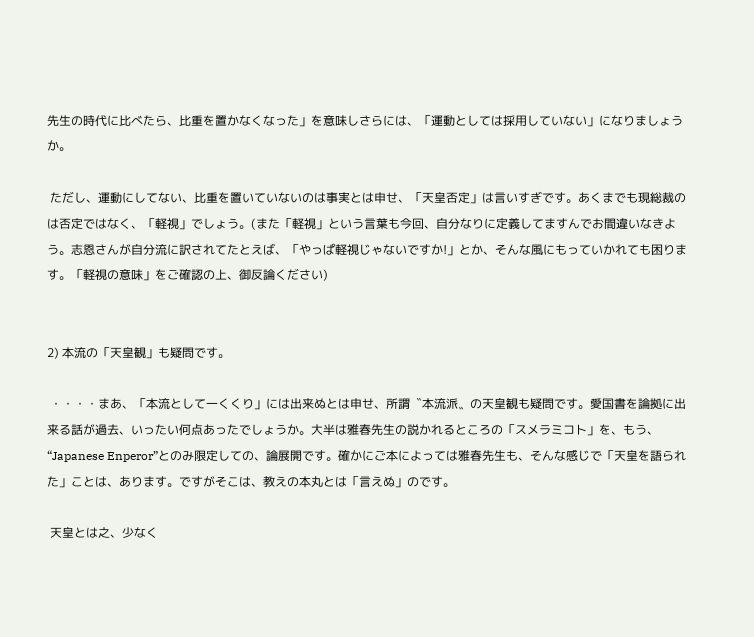先生の時代に比べたら、比重を置かなくなった」を意味しさらには、「運動としては採用していない」になりましょうか。

 ただし、運動にしてない、比重を置いていないのは事実とは申せ、「天皇否定」は言いすぎです。あくまでも現総裁のは否定ではなく、「軽視」でしょう。(また「軽視」という言葉も今回、自分なりに定義してますんでお間違いなきよう。志恩さんが自分流に訳されてたとえば、「やっぱ軽視じゃないですか!」とか、そんな風にもっていかれても困ります。「軽視の意味」をご確認の上、御反論ください)


2) 本流の「天皇観」も疑問です。

 ・・・・まあ、「本流として一くくり」には出来ぬとは申せ、所謂〝本流派〟の天皇観も疑問です。愛国書を論拠に出来る話が過去、いったい何点あったでしょうか。大半は雅春先生の説かれるところの「スメラミコト」を、もう、“Japanese Enperor”とのみ限定しての、論展開です。確かにご本によっては雅春先生も、そんな感じで「天皇を語られた」ことは、あります。ですがそこは、教えの本丸とは「言えぬ」のです。

 天皇とは之、少なく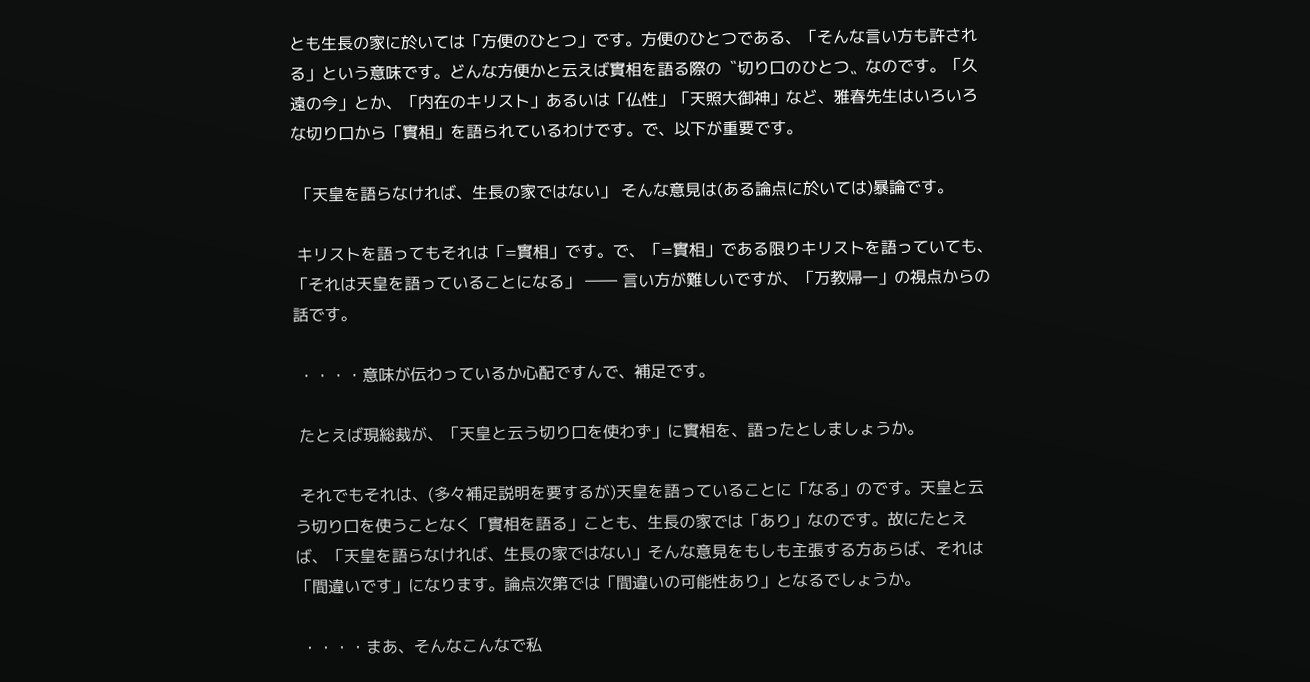とも生長の家に於いては「方便のひとつ」です。方便のひとつである、「そんな言い方も許される」という意味です。どんな方便かと云えば實相を語る際の〝切り口のひとつ〟なのです。「久遠の今」とか、「内在のキリスト」あるいは「仏性」「天照大御神」など、雅春先生はいろいろな切り口から「實相」を語られているわけです。で、以下が重要です。

 「天皇を語らなければ、生長の家ではない」 そんな意見は(ある論点に於いては)暴論です。

 キリストを語ってもそれは「=實相」です。で、「=實相」である限りキリストを語っていても、「それは天皇を語っていることになる」 ―― 言い方が難しいですが、「万教帰一」の視点からの話です。

 ・・・・意味が伝わっているか心配ですんで、補足です。

 たとえば現総裁が、「天皇と云う切り口を使わず」に實相を、語ったとしましょうか。

 それでもそれは、(多々補足説明を要するが)天皇を語っていることに「なる」のです。天皇と云う切り口を使うことなく「實相を語る」ことも、生長の家では「あり」なのです。故にたとえば、「天皇を語らなければ、生長の家ではない」そんな意見をもしも主張する方あらば、それは「間違いです」になります。論点次第では「間違いの可能性あり」となるでしょうか。

 ・・・・まあ、そんなこんなで私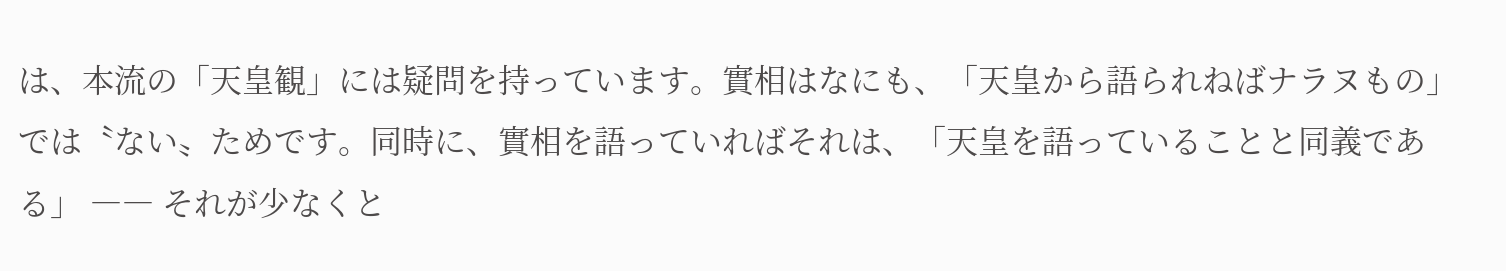は、本流の「天皇観」には疑問を持っています。實相はなにも、「天皇から語られねばナラヌもの」では〝ない〟ためです。同時に、實相を語っていればそれは、「天皇を語っていることと同義である」 ―― それが少なくと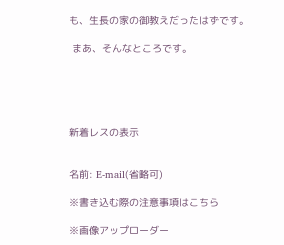も、生長の家の御教えだったはずです。

 まあ、そんなところです。





新着レスの表示


名前: E-mail(省略可)

※書き込む際の注意事項はこちら

※画像アップローダー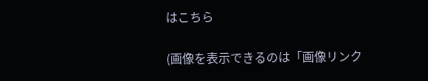はこちら

(画像を表示できるのは「画像リンク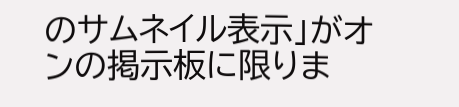のサムネイル表示」がオンの掲示板に限りま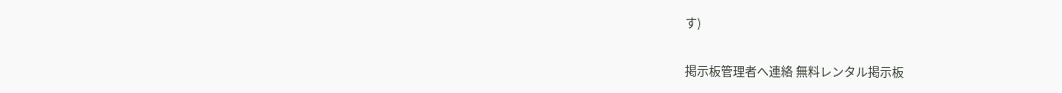す)

掲示板管理者へ連絡 無料レンタル掲示板